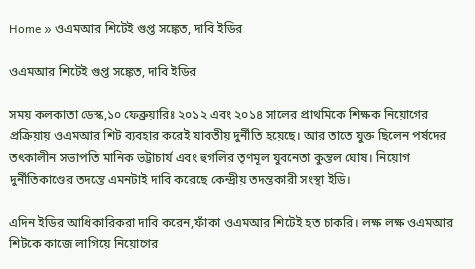Home » ওএমআর শিটেই গুপ্ত সঙ্কেত, দাবি ইডির

ওএমআর শিটেই গুপ্ত সঙ্কেত, দাবি ইডির

সময় কলকাতা ডেস্ক,১০ ফেব্রুয়ারিঃ ২০১২ এবং ২০১৪ সালের প্রাথমিকে শিক্ষক নিয়োগের প্রক্রিয়ায় ওএমআর শিট ব্যবহার করেই যাবতীয় দুর্নীতি হয়েছে। আর তাতে যুক্ত ছিলেন পর্ষদের তৎকালীন সভাপতি মানিক ভট্টাচার্য এবং হুগলির তৃণমূল যুবনেতা কুন্তল ঘোষ। নিয়োগ দুর্নীতিকাণ্ডের তদন্তে এমনটাই দাবি করেছে কেন্দ্রীয় তদন্তকারী সংস্থা ইডি।

এদিন ইডির আধিকারিকরা দাবি করেন,ফাঁকা ওএমআর শিটেই হত চাকরি। লক্ষ লক্ষ ওএমআর শিটকে কাজে লাগিয়ে নিয়োগের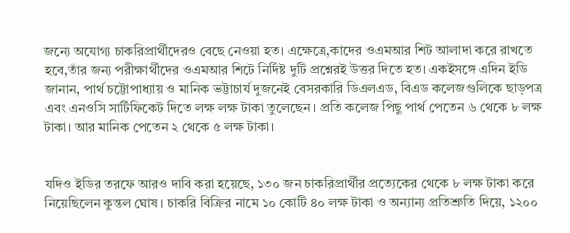জন্যে অযোগ্য চাকরিপ্রার্থীদেরও বেছে নেওয়া হত। এক্ষেত্রে,কাদের ওএমআর শিট আলাদা করে রাখতে হবে,তাঁর জন্য পরীক্ষার্থীদের ওএমআর শিটে নির্দিষ্ট দুটি প্রশ্নেরই উত্তর দিতে হত। একইসঙ্গে এদিন ইডি জানান, পার্থ চট্টোপাধ্যায় ও মানিক ভট্টাচার্য দুজনেই বেসরকারি ডিএলএড, বিএড কলেজগুলিকে ছাড়পত্র এবং এনওসি সার্টিফিকেট দিতে লক্ষ লক্ষ টাকা তুলেছেন। প্রতি কলেজ পিছু পার্থ পেতেন ৬ থেকে ৮ লক্ষ টাকা। আর মানিক পেতেন ২ থেকে ৫ লক্ষ টাকা।


যদিও ইডির তরফে আরও দাবি করা হয়েছে, ১৩০ জন চাকরিপ্রার্থীর প্রত্যেকের থেকে ৮ লক্ষ টাকা করে নিয়েছিলেন কুন্তল ঘোষ। চাকরি বিক্রির নামে ১০ কোটি ৪০ লক্ষ টাকা ও অন্যান্য প্রতিশ্রুতি দিয়ে, ১২০০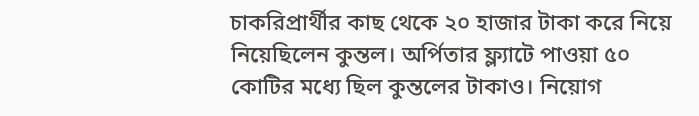চাকরিপ্রার্থীর কাছ থেকে ২০ হাজার টাকা করে নিয়ে নিয়েছিলেন কুন্তল। অর্পিতার ফ্ল্যাটে পাওয়া ৫০ কোটির মধ্যে ছিল কুন্তলের টাকাও। নিয়োগ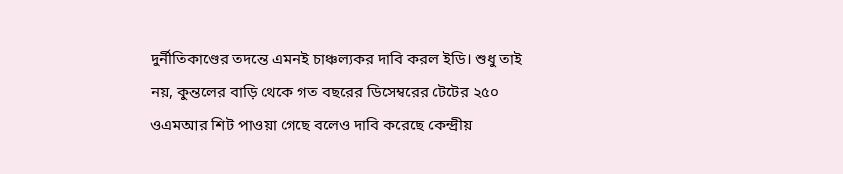দুর্নীতিকাণ্ডের তদন্তে এমনই চাঞ্চল্যকর দাবি করল ইডি। শুধু তাই নয়, কুন্তলের বাড়ি থেকে গত বছরের ডিসেম্বরের টেটের ২৫০ ওএমআর শিট পাওয়া গেছে বলেও দাবি করেছে কেন্দ্রীয়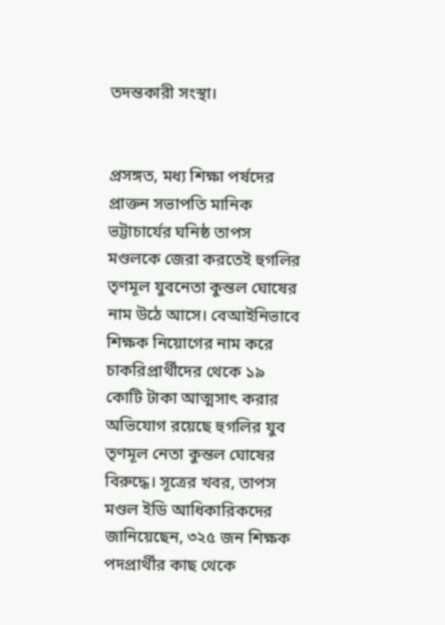তদন্তকারী সংস্থা।


প্রসঙ্গত, মধ্য শিক্ষা পর্ষদের প্রাক্তন সভাপতি মানিক ভট্টাচার্যের ঘনিষ্ঠ তাপস মণ্ডলকে জেরা করতেই হুগলির তৃণমূল যুবনেতা কুন্তল ঘোষের নাম উঠে আসে। বেআইনিভাবে শিক্ষক নিয়োগের নাম করে চাকরিপ্রার্থীদের থেকে ১৯ কোটি টাকা আত্মসাৎ করার অভিযোগ রয়েছে হুগলির যুব তৃণমূল নেতা কুন্তল ঘোষের বিরুদ্ধে। সূত্রের খবর, তাপস মণ্ডল ইডি আধিকারিকদের জানিয়েছেন, ৩২৫ জন শিক্ষক পদপ্রার্থীর কাছ থেকে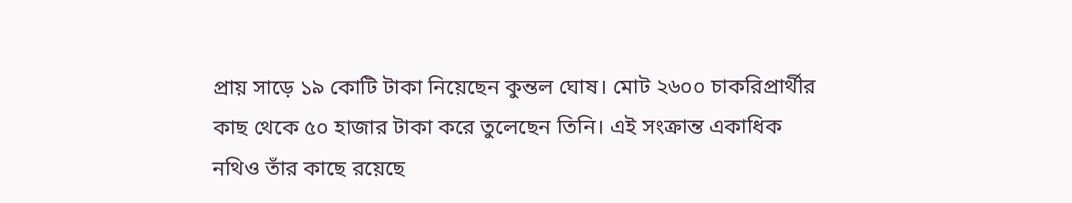প্রায় সাড়ে ১৯ কোটি টাকা নিয়েছেন কুন্তল ঘোষ। মোট ২৬০০ চাকরিপ্রার্থীর কাছ থেকে ৫০ হাজার টাকা করে তুলেছেন তিনি। এই সংক্রান্ত একাধিক নথিও তাঁর কাছে রয়েছে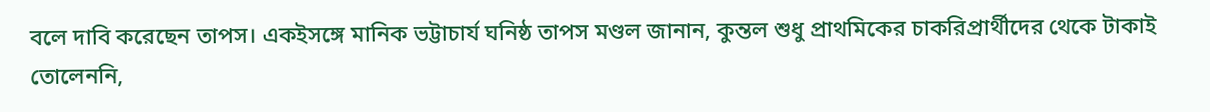বলে দাবি করেছেন তাপস। একইসঙ্গে মানিক ভট্টাচার্য ঘনিষ্ঠ তাপস মণ্ডল জানান, কুন্তল শুধু প্রাথমিকের চাকরিপ্রার্থীদের থেকে টাকাই তোলেননি,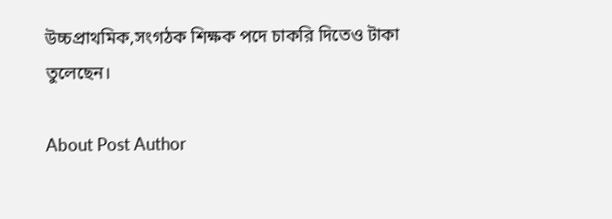উচ্চপ্রাথমিক,সংগঠক শিক্ষক পদে চাকরি দিতেও টাকা তুলেছেন।

About Post Author